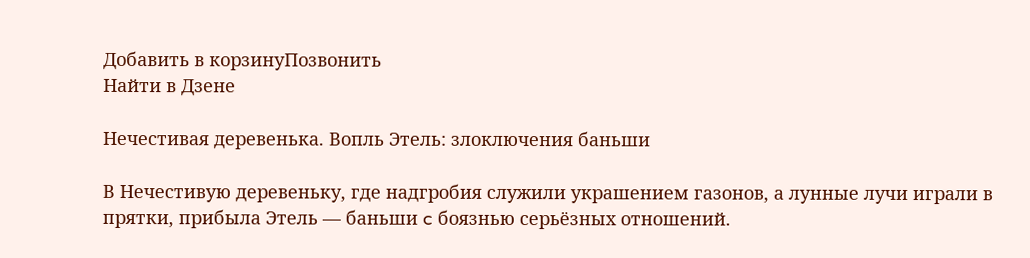Добавить в корзинуПозвонить
Найти в Дзене

Нечестивая деревенька. Вопль Этель: злоключения баньши

В Нечестивую деревеньку, где надгробия служили украшением газонов, а лунные лучи играли в прятки, прибыла Этель — баньши c боязнью серьёзных отношений.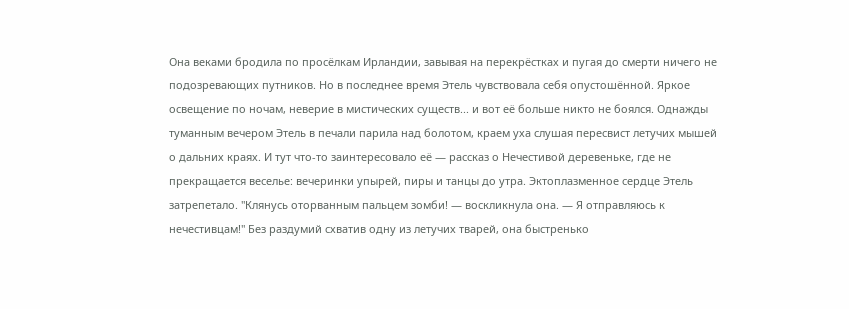Она веками бродила по просёлкам Ирландии, завывая на перекрёстках и пугая до смерти ничего не подозревающих путников. Но в последнее время Этель чувствовала себя опустошённой. Яркое освещение по ночам, неверие в мистических существ... и вот её больше никто не боялся. Однажды туманным вечером Этель в печали парила над болотом, краем уха слушая пересвист летучих мышей о дальних краях. И тут что-то заинтересовало её — рассказ о Нечестивой деревеньке, где не прекращается веселье: вечеринки упырей, пиры и танцы до утра. Эктоплазменное сердце Этель затрепетало. "Клянусь оторванным пальцем зомби! — воскликнула она. — Я отправляюсь к нечестивцам!" Без раздумий схватив одну из летучих тварей, она быстренько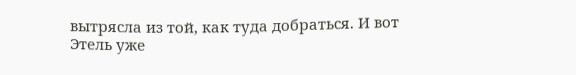вытрясла из той, как туда добраться. И вот Этель уже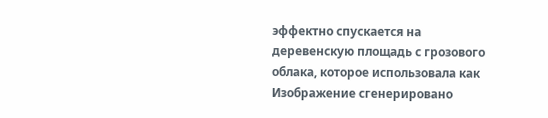эффектно спускается на деревенскую площадь с грозового облака, которое использовала как
Изображение сгенерировано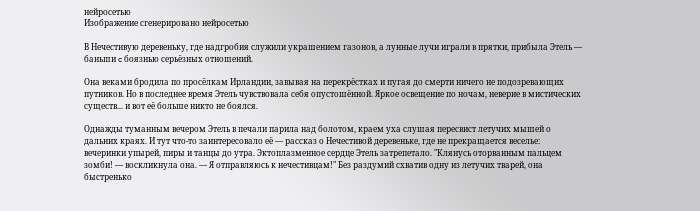нейросетью
Изображение сгенерировано нейросетью

В Нечестивую деревеньку, где надгробия служили украшением газонов, а лунные лучи играли в прятки, прибыла Этель — баньши c боязнью серьёзных отношений.

Она веками бродила по просёлкам Ирландии, завывая на перекрёстках и пугая до смерти ничего не подозревающих путников. Но в последнее время Этель чувствовала себя опустошённой. Яркое освещение по ночам, неверие в мистических существ... и вот её больше никто не боялся.

Однажды туманным вечером Этель в печали парила над болотом, краем уха слушая пересвист летучих мышей о дальних краях. И тут что-то заинтересовало её — рассказ о Нечестивой деревеньке, где не прекращается веселье: вечеринки упырей, пиры и танцы до утра. Эктоплазменное сердце Этель затрепетало. "Клянусь оторванным пальцем зомби! — воскликнула она. — Я отправляюсь к нечестивцам!" Без раздумий схватив одну из летучих тварей, она быстренько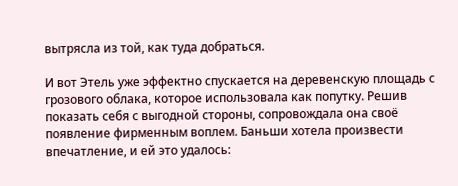вытрясла из той, как туда добраться.

И вот Этель уже эффектно спускается на деревенскую площадь с грозового облака, которое использовала как попутку. Решив показать себя с выгодной стороны, сопровождала она своё появление фирменным воплем. Баньши хотела произвести впечатление, и ей это удалось: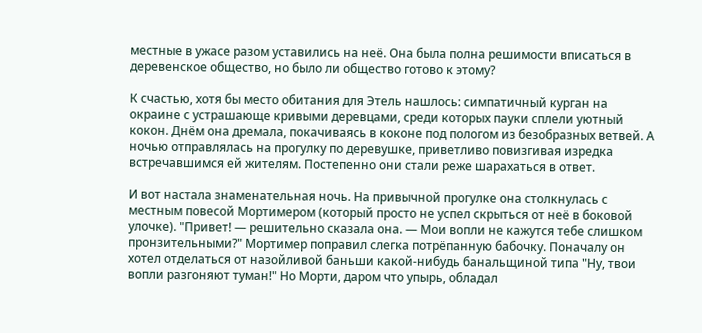местные в ужасе разом уставились на неё. Она была полна решимости вписаться в деревенское общество, но было ли общество готово к этому?

К счастью, хотя бы место обитания для Этель нашлось: симпатичный курган на окраине с устрашающе кривыми деревцами, среди которых пауки сплели уютный кокон. Днём она дремала, покачиваясь в коконе под пологом из безобразных ветвей. А ночью отправлялась на прогулку по деревушке, приветливо повизгивая изредка встречавшимся ей жителям. Постепенно они стали реже шарахаться в ответ.

И вот настала знаменательная ночь. На привычной прогулке она столкнулась с местным повесой Мортимером (который просто не успел скрыться от неё в боковой улочке). "Привет! — решительно сказала она. — Мои вопли не кажутся тебе слишком пронзительными?" Мортимер поправил слегка потрёпанную бабочку. Поначалу он хотел отделаться от назойливой баньши какой-нибудь банальщиной типа "Ну, твои вопли разгоняют туман!" Но Морти, даром что упырь, обладал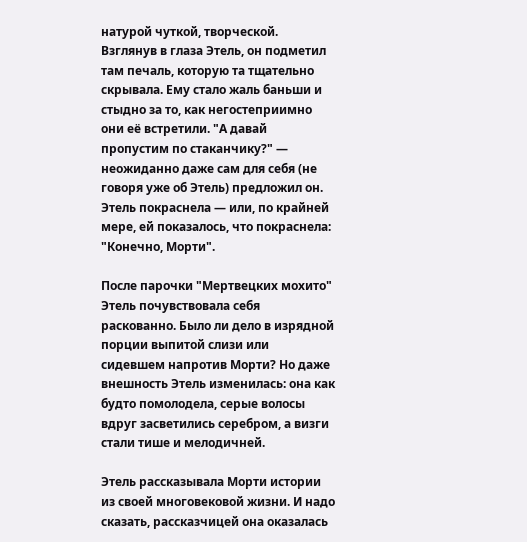натурой чуткой, творческой. Взглянув в глаза Этель, он подметил там печаль, которую та тщательно скрывала. Ему стало жаль баньши и стыдно за то, как негостеприимно они её встретили. "А давай пропустим по стаканчику?" — неожиданно даже сам для себя (не говоря уже об Этель) предложил он. Этель покраснела — или, по крайней мере, ей показалось, что покраснела: "Конечно, Морти".

После парочки "Мертвецких мохито" Этель почувствовала себя раскованно. Было ли дело в изрядной порции выпитой слизи или сидевшем напротив Морти? Но даже внешность Этель изменилась: она как будто помолодела, серые волосы вдруг засветились серебром, а визги стали тише и мелодичней.

Этель рассказывала Морти истории из своей многовековой жизни. И надо сказать, рассказчицей она оказалась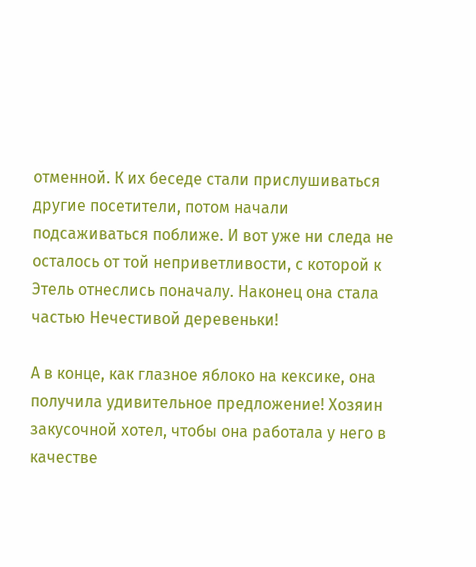отменной. К их беседе стали прислушиваться другие посетители, потом начали подсаживаться поближе. И вот уже ни следа не осталось от той неприветливости, с которой к Этель отнеслись поначалу. Наконец она стала частью Нечестивой деревеньки!

А в конце, как глазное яблоко на кексике, она получила удивительное предложение! Хозяин закусочной хотел, чтобы она работала у него в качестве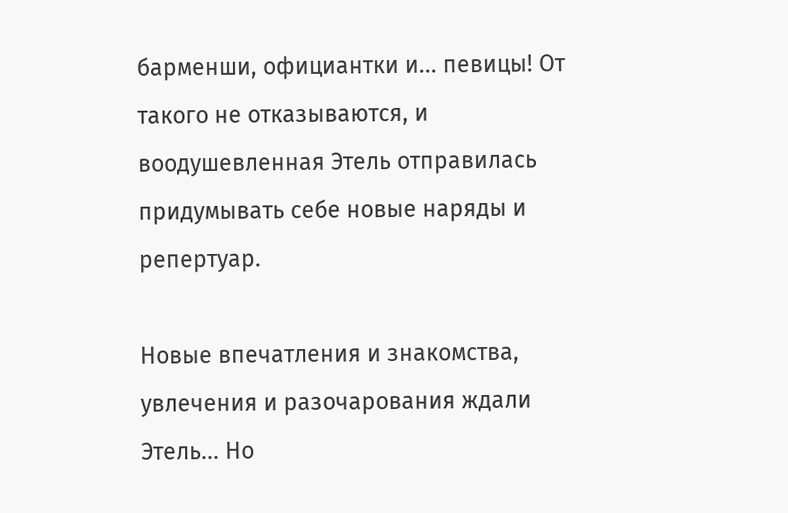барменши, официантки и... певицы! От такого не отказываются, и воодушевленная Этель отправилась придумывать себе новые наряды и репертуар.

Новые впечатления и знакомства, увлечения и разочарования ждали Этель... Но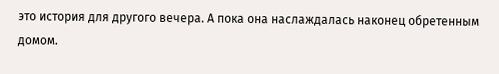это история для другого вечера. А пока она наслаждалась наконец обретенным домом.